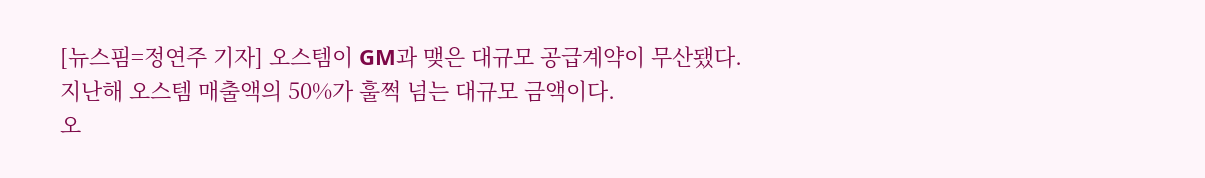[뉴스핌=정연주 기자] 오스템이 GM과 맺은 대규모 공급계약이 무산됐다. 지난해 오스템 매출액의 50%가 훌쩍 넘는 대규모 금액이다.
오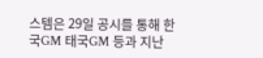스템은 29일 공시를 통해 한국GM 태국GM 등과 지난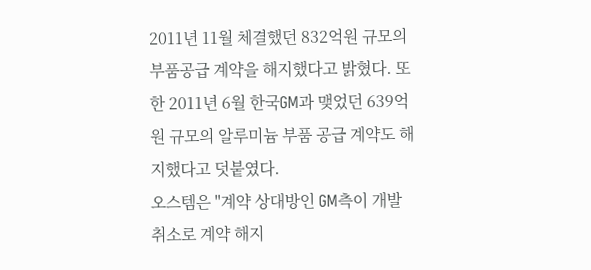2011년 11월 체결했던 832억원 규모의 부품공급 계약을 해지했다고 밝혔다. 또한 2011년 6월 한국GM과 맺었던 639억원 규모의 알루미늄 부품 공급 계약도 해지했다고 덧붙였다.
오스템은 "계약 상대방인 GM측이 개발 취소로 계약 해지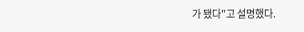가 됐다"고 설명했다.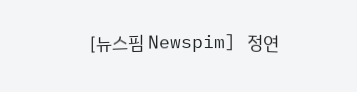[뉴스핌 Newspim] 정연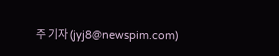주 기자 (jyj8@newspim.com)